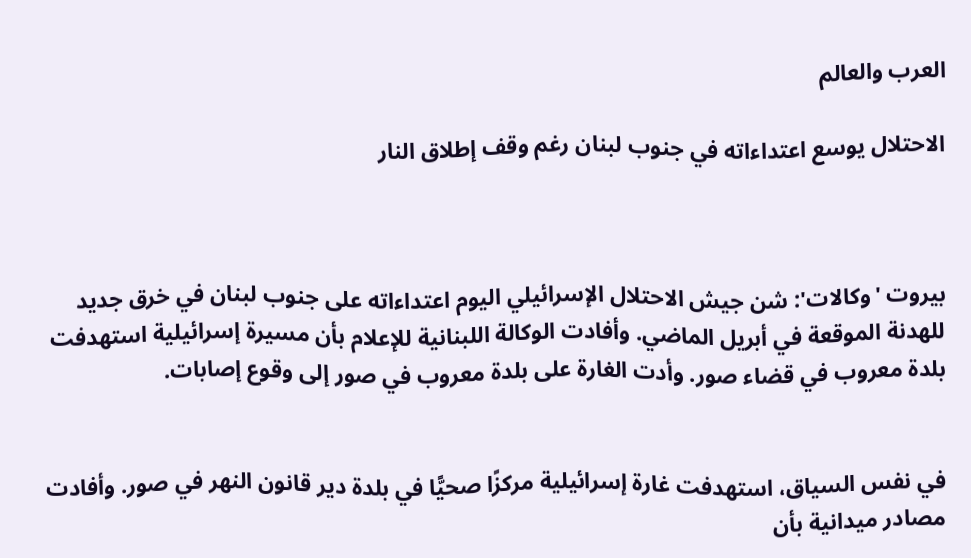العرب والعالم

الاحتلال يوسع اعتداءاته في جنوب لبنان رغم وقف إطلاق النار



بيروت 'وكالات': شن جيش الاحتلال الإسرائيلي اليوم اعتداءاته على جنوب لبنان في خرق جديد للهدنة الموقعة في أبريل الماضي. وأفادت الوكالة اللبنانية للإعلام بأن مسيرة إسرائيلية استهدفت بلدة معروب في قضاء صور. وأدت الغارة على بلدة معروب في صور إلى وقوع إصابات.


في نفس السياق، استهدفت غارة إسرائيلية مركزًا صحيًّا في بلدة دير قانون النهر في صور. وأفادت مصادر ميدانية بأن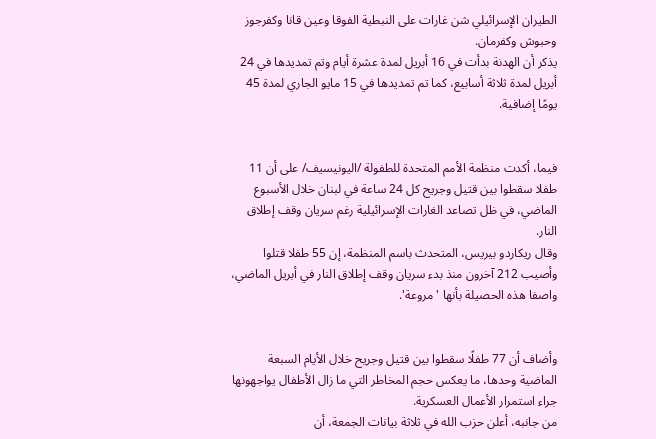الطيران الإسرائيلي شن غارات على النبطية الفوقا وعين قانا وكفرجوز وحبوش وكفرمان.
يذكر أن الهدنة بدأت في 16 أبريل لمدة عشرة أيام وتم تمديدها في 24 أبريل لمدة ثلاثة أسابيع، كما تم تمديدها في 15 مايو الجاري لمدة 45 يومًا إضافية.


فيما، أكدت منظمة الأمم المتحدة للطفولة /اليونيسيف/ على أن 11 طفلا سقطوا بين قتيل وجريح كل 24 ساعة في لبنان خلال الأسبوع الماضي، في ظل تصاعد الغارات الإسرائيلية رغم سريان وقف إطلاق النار.
وقال ريكاردو بيريس، المتحدث باسم المنظمة، إن 55 طفلا قتلوا وأصيب 212 آخرون منذ بدء سريان وقف إطلاق النار في أبريل الماضي، واصفا هذه الحصيلة بأنها 'مروعة'.


وأضاف أن 77 طفلًا سقطوا بين قتيل وجريح خلال الأيام السبعة الماضية وحدها، ما يعكس حجم المخاطر التي ما زال الأطفال يواجهونها جراء استمرار الأعمال العسكرية.
من جانبه، أعلن حزب الله في ثلاثة بيانات الجمعة، أن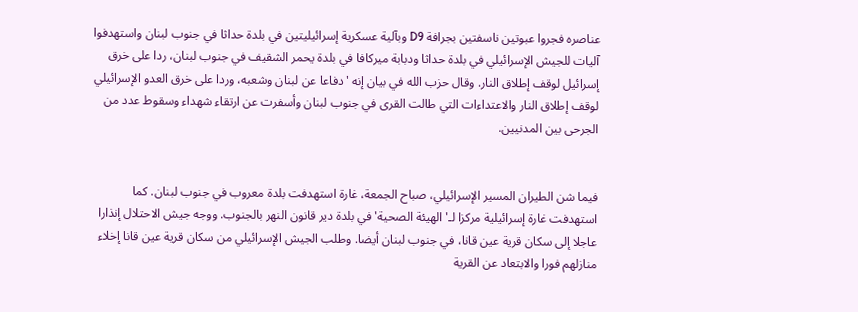عناصره فجروا عبوتين ناسفتين بجرافة D9 وبآلية عسكرية إسرائيليتين في بلدة حداثا في جنوب لبنان واستهدفوا آليات للجيش الإسرائيلي في بلدة حداثا ودبابة ميركافا في بلدة يحمر الشقيف في جنوب لبنان، ردا على خرق إسرائيل لوقف إطلاق النار. وقال حزب الله في بيان إنه 'دفاعا عن لبنان وشعبه، وردا على خرق العدو الإسرائيلي لوقف إطلاق النار والاعتداءات التي طالت القرى في جنوب لبنان وأسفرت عن ارتقاء شهداء وسقوط عدد من الجرحى بين المدنيين.


فيما شن الطيران المسير الإسرائيلي، صباح الجمعة، غارة استهدفت بلدة معروب في جنوب لبنان. كما استهدفت غارة إسرائيلية مركزا لـ'الهيئة الصحية' في بلدة دير قانون النهر بالجنوب. ووجه جيش الاحتلال إنذارا عاجلا إلى سكان قرية عين قانا، في جنوب لبنان أيضا. وطلب الجيش الإسرائيلي من سكان قرية عين قانا إخلاء منازلهم فورا والابتعاد عن القرية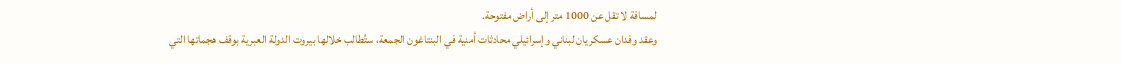لمسافة لا تقل عن 1000 متر إلى أراض مفتوحة.
وعقد وفدان عسكريان لبناني وإسرائيلي محادثات أمنية في البنتاغون الجمعة، ستُطالب خلالها بيروت الدولة العبرية بوقف هجماتها التي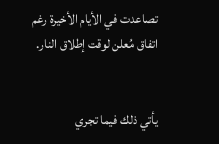تصاعدت في الأيام الأخيرة رغم اتفاق مُعلن لوقت إطلاق النار.


يأتي ذلك فيما تجري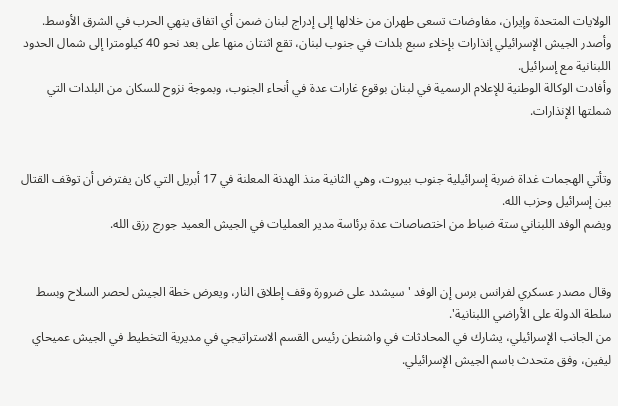الولايات المتحدة وإيران، مفاوضات تسعى طهران من خلالها إلى إدراج لبنان ضمن أي اتفاق ينهي الحرب في الشرق الأوسط.
وأصدر الجيش الإسرائيلي إنذارات بإخلاء سبع بلدات في جنوب لبنان، تقع اثنتان منها على بعد نحو 40 كيلومترا إلى شمال الحدود اللبنانية مع إسرائيل.
وأفادت الوكالة الوطنية للإعلام الرسمية في لبنان بوقوع غارات عدة في أنحاء الجنوب، وبموجة نزوح للسكان من البلدات التي شملتها الإنذارات.


وتأتي الهجمات غداة ضربة إسرائيلية جنوب بيروت، وهي الثانية منذ الهدنة المعلنة في 17 أبريل التي كان يفترض أن توقف القتال بين إسرائيل وحزب الله.
ويضم الوفد اللبناني ستة ضباط من اختصاصات عدة برئاسة مدير العمليات في الجيش العميد جورج رزق الله.


وقال مصدر عسكري لفرانس برس إن الوفد 'سيشدد على ضرورة وقف إطلاق النار، ويعرض خطة الجيش لحصر السلاح وبسط سلطة الدولة على الأراضي اللبنانية'.
من الجانب الإسرائيلي، يشارك في المحادثات في واشنطن رئيس القسم الاستراتيجي في مديرية التخطيط في الجيش عميحاي ليفين، وفق متحدث باسم الجيش الإسرائيلي.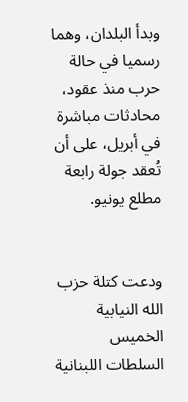وبدأ البلدان، وهما رسميا في حالة حرب منذ عقود، محادثات مباشرة في أبريل، على أن تُعقد جولة رابعة مطلع يونيو.


ودعت كتلة حزب الله النيابية الخميس السلطات اللبنانية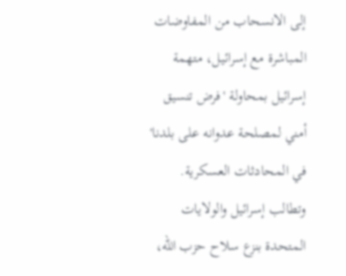إلى الانسحاب من المفاوضات المباشرة مع إسرائيل، متهمة إسرائيل بمحاولة 'فرض تنسيق أمني لمصلحة عدوانه على بلدنا' في المحادثات العسكرية.
وتطالب إسرائيل والولايات المتحدة بنزع سلاح حزب الله،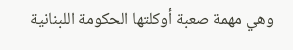وهي مهمة صعبة أوكلتها الحكومة اللبنانية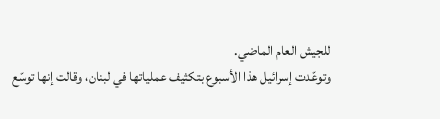للجيش العام الماضي.
وتوعّدت إسرائيل هذا الأسبوع بتكثيف عملياتها في لبنان، وقالت إنها توسّع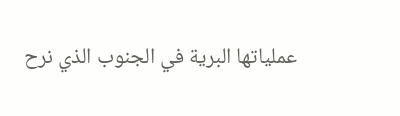عملياتها البرية في الجنوب الذي نرح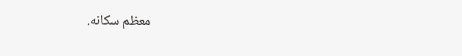معظم سكانه.